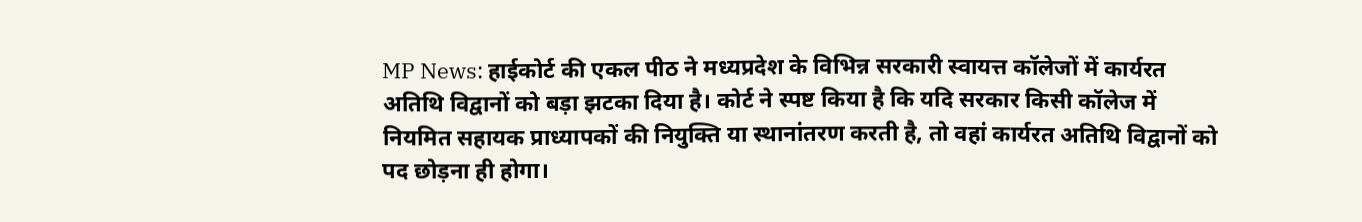MP News: हाईकोर्ट की एकल पीठ ने मध्यप्रदेश के विभिन्न सरकारी स्वायत्त कॉलेजों में कार्यरत अतिथि विद्वानों को बड़ा झटका दिया है। कोर्ट ने स्पष्ट किया है कि यदि सरकार किसी कॉलेज में नियमित सहायक प्राध्यापकों की नियुक्ति या स्थानांतरण करती है, तो वहां कार्यरत अतिथि विद्वानों को पद छोड़ना ही होगा।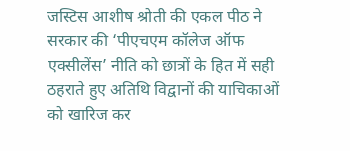जस्टिस आशीष श्रोती की एकल पीठ ने सरकार की ‘पीएचएम कॉलेज ऑफ एक्सीलेंस’ नीति को छात्रों के हित में सही ठहराते हुए अतिथि विद्वानों की याचिकाओं को खारिज कर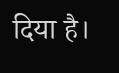दिया है।